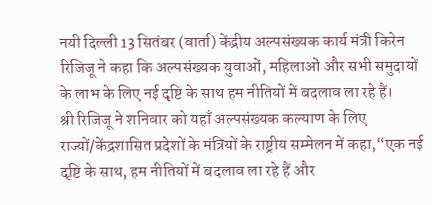नयी दिल्ली 13 सितंबर (वार्ता) केंद्रीय अल्पसंख्यक कार्य मंत्री किरेन रिजिजू ने कहा कि अल्पसंख्यक युवाओं, महिलाओं और सभी समुदायों के लाभ के लिए नई दृष्टि के साथ हम नीतियों में बदलाव ला रहे हैं।
श्री रिजिजू ने शनिवार को यहाँ अल्पसंख्यक कल्याण के लिए राज्यों/केंद्रशासित प्रदेशों के मंत्रियों के राष्ट्रीय सम्मेलन में कहा,“एक नई दृष्टि के साथ, हम नीतियों में बदलाव ला रहे हैं और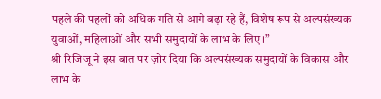पहले की पहलों को अधिक गति से आगे बढ़ा रहे हैं, विशेष रूप से अल्पसंख्यक युवाओं, महिलाओं और सभी समुदायों के लाभ के लिए।”
श्री रिजिजू ने इस बात पर ज़ोर दिया कि अल्पसंख्यक समुदायों के विकास और लाभ के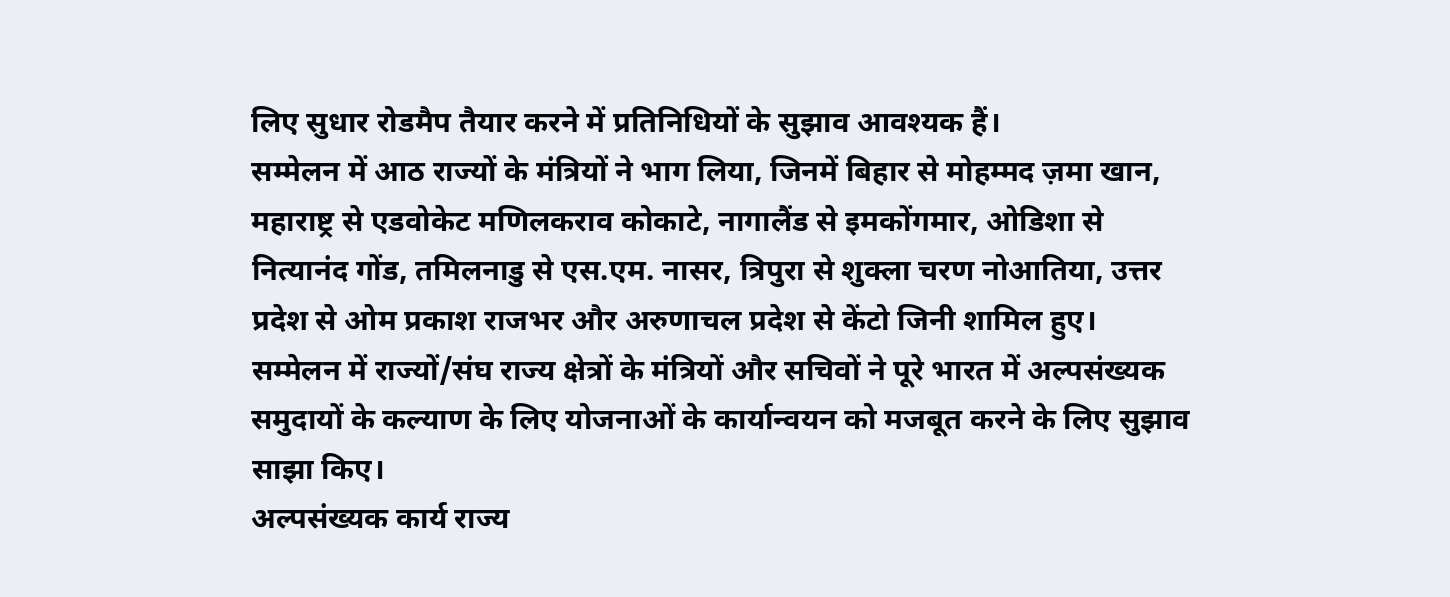लिए सुधार रोडमैप तैयार करने में प्रतिनिधियों के सुझाव आवश्यक हैं।
सम्मेलन में आठ राज्यों के मंत्रियों ने भाग लिया, जिनमें बिहार से मोहम्मद ज़मा खान, महाराष्ट्र से एडवोकेट मणिलकराव कोकाटे, नागालैंड से इमकोंगमार, ओडिशा से नित्यानंद गोंड, तमिलनाडु से एस.एम. नासर, त्रिपुरा से शुक्ला चरण नोआतिया, उत्तर प्रदेश से ओम प्रकाश राजभर और अरुणाचल प्रदेश से केंटो जिनी शामिल हुए।
सम्मेलन में राज्यों/संघ राज्य क्षेत्रों के मंत्रियों और सचिवों ने पूरे भारत में अल्पसंख्यक समुदायों के कल्याण के लिए योजनाओं के कार्यान्वयन को मजबूत करने के लिए सुझाव साझा किए।
अल्पसंख्यक कार्य राज्य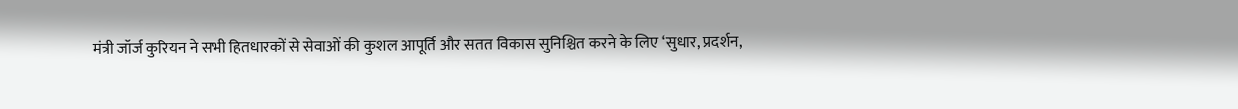मंत्री जॉर्ज कुरियन ने सभी हितधारकों से सेवाओं की कुशल आपूर्ति और सतत विकास सुनिश्चित करने के लिए ‘सुधार, प्रदर्शन,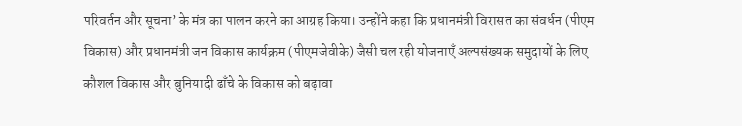परिवर्तन और सूचना’ के मंत्र का पालन करने का आग्रह किया। उन्होंने कहा कि प्रधानमंत्री विरासत का संवर्धन (पीएम विकास) और प्रधानमंत्री जन विकास कार्यक्रम (पीएमजेवीके) जैसी चल रही योजनाएँ अल्पसंख्यक समुदायों के लिए कौशल विकास और बुनियादी ढाँचे के विकास को बढ़ावा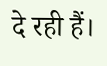दे रही हैं।